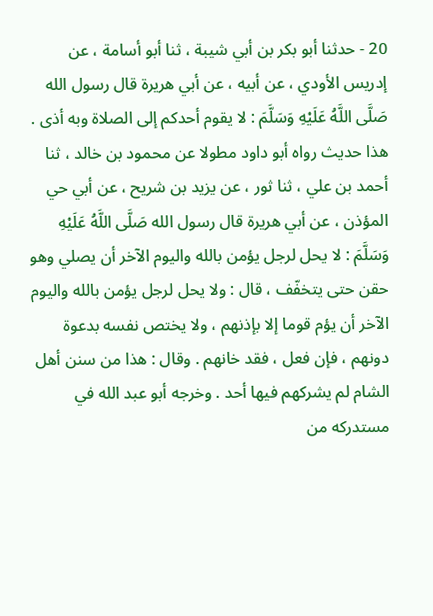20 - حدثنا أبو بكر بن أبي شيبة ، ثنا أبو أسامة ، عن إدريس الأودي ، عن أبيه ، عن أبي هريرة قال رسول الله صَلَّى اللَّهُ عَلَيْهِ وَسَلَّمَ : لا يقوم أحدكم إلى الصلاة وبه أذى . هذا حديث رواه أبو داود مطولا عن محمود بن خالد ، ثنا أحمد بن علي ، ثنا ثور ، عن يزيد بن شريح ، عن أبي حي المؤذن ، عن أبي هريرة قال رسول الله صَلَّى اللَّهُ عَلَيْهِ وَسَلَّمَ : لا يحل لرجل يؤمن بالله واليوم الآخر أن يصلي وهو حقن حتى يتخفّف ، قال : ولا يحل لرجل يؤمن بالله واليوم الآخر أن يؤم قوما إلا بإذنهم ، ولا يختص نفسه بدعوة دونهم ، فإن فعل ، فقد خانهم . وقال : هذا من سنن أهل الشام لم يشركهم فيها أحد . وخرجه أبو عبد الله في مستدركه من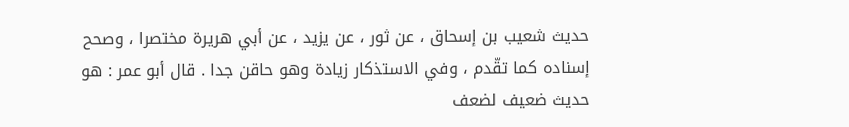حديث شعيب بن إسحاق ، عن ثور ، عن يزيد ، عن أبي هريرة مختصرا ، وصحح إسناده كما تقّدم ، وفي الاستذكار زيادة وهو حاقن جدا . قال أبو عمر : هو حديث ضعيف لضعف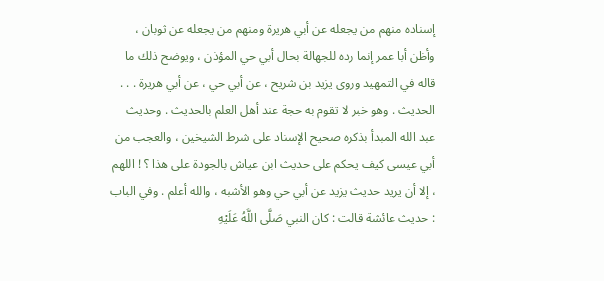إسناده منهم من يجعله عن أبي هريرة ومنهم من يجعله عن ثوبان ، وأظن أبا عمر إنما رده للجهالة بحال أبي حي المؤذن ، ويوضح ذلك ما قاله في التمهيد وروى يزيد بن شريح ، عن أبي حي ، عن أبي هريرة . . . الحديث . وهو خبر لا تقوم به حجة عند أهل العلم بالحديث . وحديث عبد الله المبدأ بذكره صحيح الإسناد على شرط الشيخين ، والعجب من أبي عيسى كيف يحكم على حديث ابن عياش بالجودة على هذا ؟ ! اللهم ، إلا أن يريد حديث يزيد عن أبي حي وهو الأشبه ، والله أعلم . وفي الباب : حديث عائشة قالت : كان النبي صَلَّى اللَّهُ عَلَيْهِ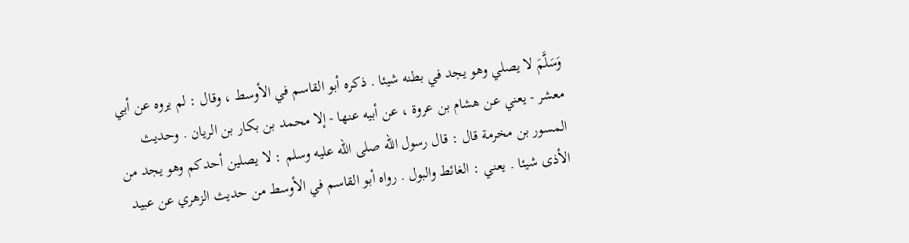وَسَلَّمَ لا يصلي وهو يجد في بطنه شيئا . ذكره أبو القاسم في الأوسط ، وقال : لم يروه عن أبي معشر - يعني عن هشام بن عروة ، عن أبيه عنها - إلا محمد بن بكار بن الريان . وحديث المسور بن مخرمة قال : قال رسول الله صلى الله عليه وسلم : لا يصلين أحدكم وهو يجد من الأذى شيئا . يعني : الغائط والبول . رواه أبو القاسم في الأوسط من حديث الزهري عن عبيد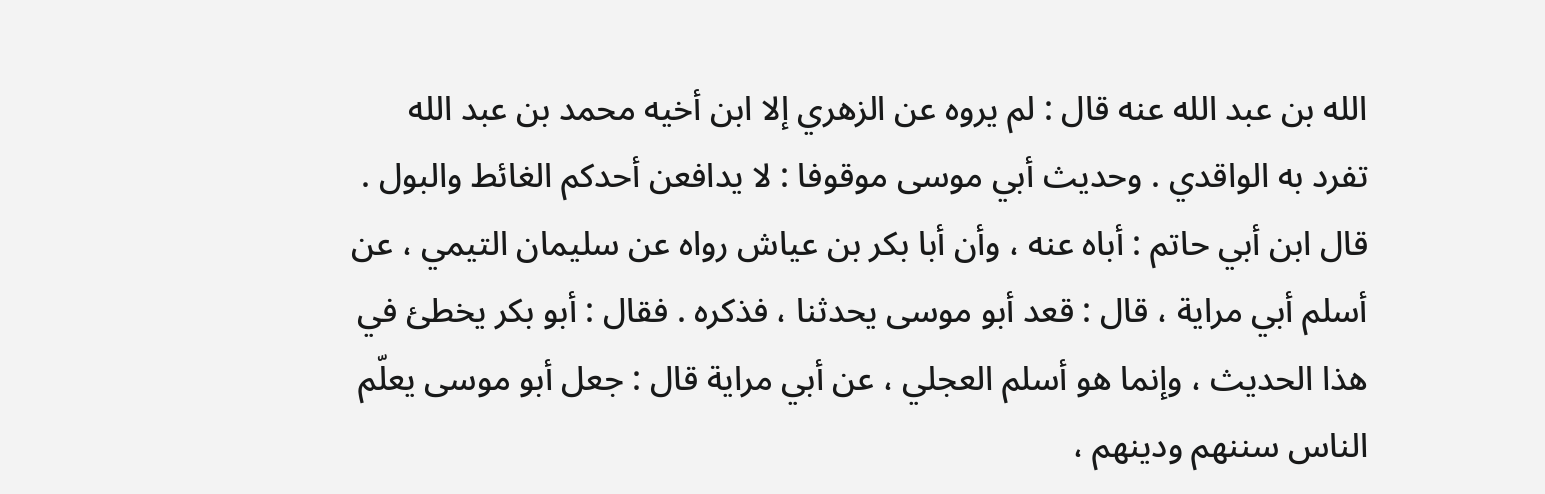الله بن عبد الله عنه قال : لم يروه عن الزهري إلا ابن أخيه محمد بن عبد الله تفرد به الواقدي . وحديث أبي موسى موقوفا : لا يدافعن أحدكم الغائط والبول . قال ابن أبي حاتم : أباه عنه ، وأن أبا بكر بن عياش رواه عن سليمان التيمي ، عن أسلم أبي مراية ، قال : قعد أبو موسى يحدثنا ، فذكره . فقال : أبو بكر يخطئ في هذا الحديث ، وإنما هو أسلم العجلي ، عن أبي مراية قال : جعل أبو موسى يعلّم الناس سننهم ودينهم ،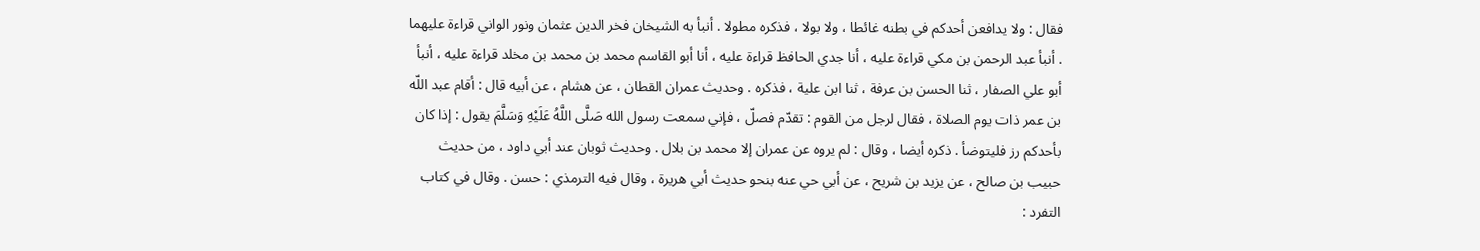فقال : ولا يدافعن أحدكم في بطنه غائطا ، ولا بولا ، فذكره مطولا . أنبأ به الشيخان فخر الدين عثمان ونور الواني قراءة عليهما . أنبأ عبد الرحمن بن مكي قراءة عليه ، أنا جدي الحافظ قراءة عليه ، أنا أبو القاسم محمد بن محمد بن مخلد قراءة عليه ، أنبأ أبو علي الصفار ، ثنا الحسن بن عرفة ، ثنا ابن علية ، فذكره . وحديث عمران القطان ، عن هشام ، عن أبيه قال : أقام عبد اللّه بن عمر ذات يوم الصلاة ، فقال لرجل من القوم : تقدّم فصلّ ، فإني سمعت رسول الله صَلَّى اللَّهُ عَلَيْهِ وَسَلَّمَ يقول : إذا كان بأحدكم رز فليتوضأ . ذكره أيضا ، وقال : لم يروه عن عمران إلا محمد بن بلال . وحديث ثوبان عند أبي داود ، من حديث حبيب بن صالح ، عن يزيد بن شريح ، عن أبي حي عنه بنحو حديث أبي هريرة ، وقال فيه الترمذي : حسن . وقال في كتاب التفرد :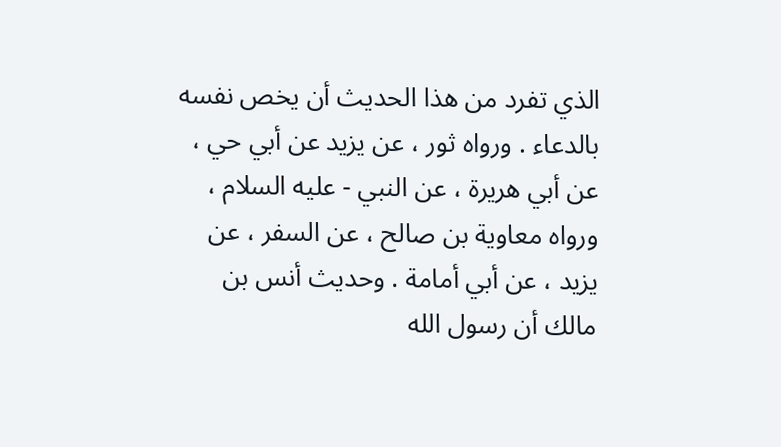الذي تفرد من هذا الحديث أن يخص نفسه بالدعاء . ورواه ثور ، عن يزيد عن أبي حي ، عن أبي هريرة ، عن النبي - عليه السلام ، ورواه معاوية بن صالح ، عن السفر ، عن يزيد ، عن أبي أمامة . وحديث أنس بن مالك أن رسول الله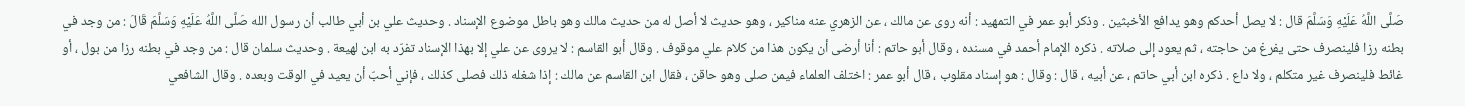صَلَّى اللَّهُ عَلَيْهِ وَسَلَّمَ قال : لا يصل أحدكم وهو يدافع الأخبثين . وذكر أبو عمر في التمهيد : أنه روى عن مالك ، عن الزهري عنه مناكير ، وهو حديث لا أصل له من حديث مالك وهو باطل موضوع الإسناد . وحديث علي بن أبي طالب أن رسول الله صَلَّى اللَّهُ عَلَيْهِ وَسَلَّمَ قَالَ : من وجد في بطنه رزا فلينصرف حتى يفرغ من حاجته ، ثم يعود إلى صلاته . ذكره الإمام أحمد في مسنده ، وقال أبو حاتم : أنا أرضى أن يكون هذا من كلام علي موقوف . وقال أبو القاسم : لا يروى عن علي إلا بهذا الإسناد تفرّد به ابن لهيعة . وحديث سلمان قال : من وجد في بطنه رزا من بول ، أو غائط فلينصرف غير متكلم ، ولا داع . ذكره ابن أبي حاتم ، عن أبيه ، قال : وقال : هو إسناد مقلوب ، قال أبو عمر : اختلف العلماء فيمن صلى وهو حاقن ، فقال ابن القاسم عن مالك : إذا شغله ذلك فصلى كذلك ، فإني أحبّ أن يعيد في الوقت وبعده . وقال الشافعي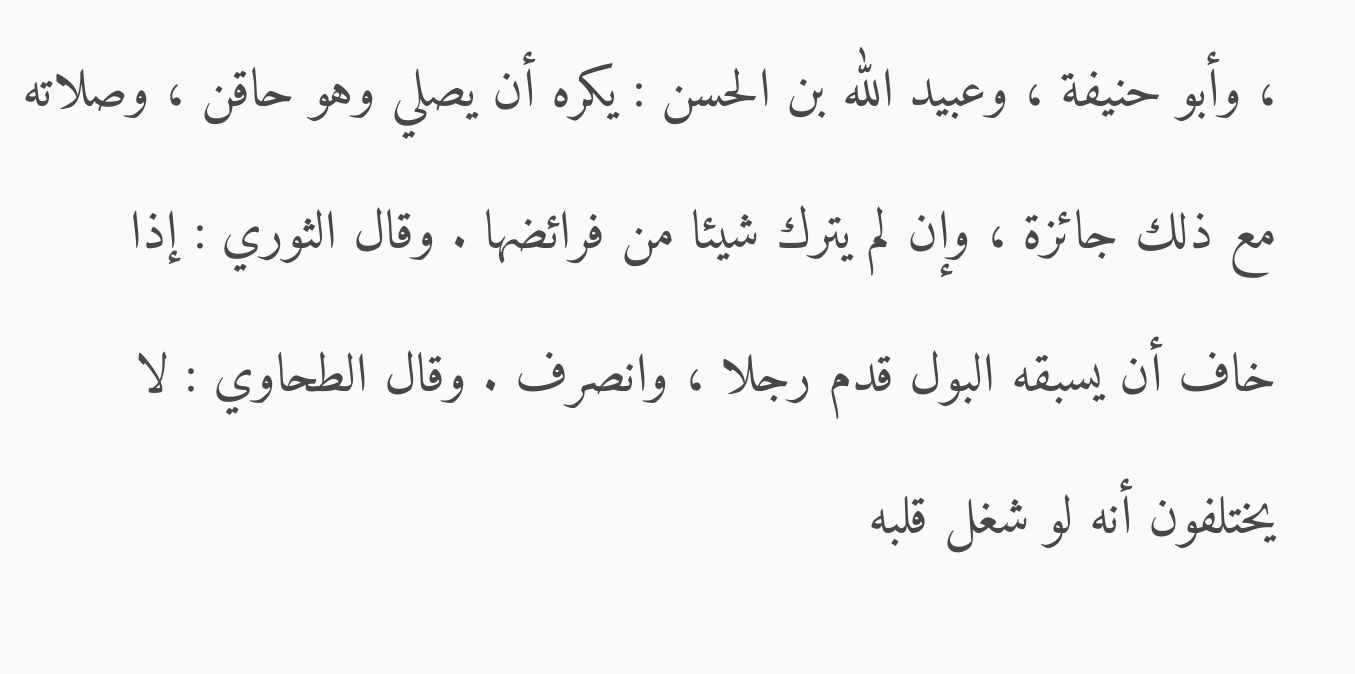، وأبو حنيفة ، وعبيد الله بن الحسن : يكره أن يصلي وهو حاقن ، وصلاته مع ذلك جائزة ، وإن لم يترك شيئا من فرائضها . وقال الثوري : إذا خاف أن يسبقه البول قدم رجلا ، وانصرف . وقال الطحاوي : لا يختلفون أنه لو شغل قلبه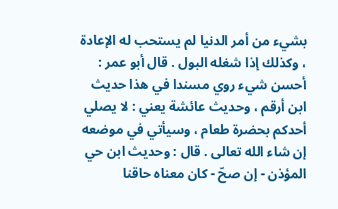بشيء من أمر الدنيا لم يستحب له الإعادة ، وكذلك إذا شغله البول . قال أبو عمر : أحسن شيء روي مسندا في هذا حديث ابن أرقم ، وحديث عائشة يعني : لا يصلي أحدكم بحضرة طعام ، وسيأتي في موضعه إن شاء الله تعالى . قال : وحديث ابن حي المؤذن - إن صحّ - كان معناه حاقنا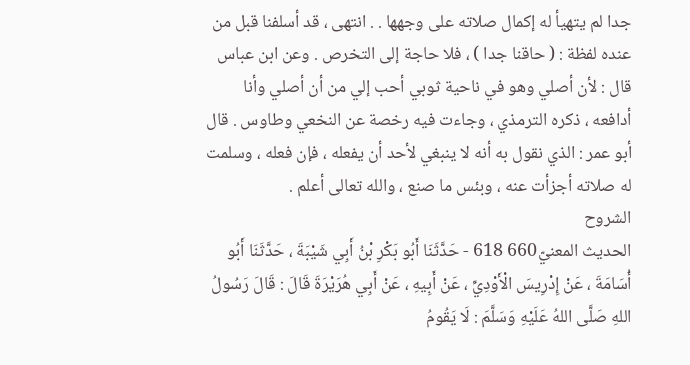جدا لم يتهيأ له إكمال صلاته على وجهها . . انتهى ، قد أسلفنا قبل من عنده لفظة : ( حاقنا جدا ) ، فلا حاجة إلى التخرص . وعن ابن عباس قال : لأن أصلي وهو في ناحية ثوبي أحب إلي من أن أصلي وأنا أدافعه ، ذكره الترمذي ، وجاءت فيه رخصة عن النخعي وطاوس . قال أبو عمر : الذي نقول به أنه لا ينبغي لأحد أن يفعله ، فإن فعله ، وسلمت له صلاته أجزأت عنه ، وبئس ما صنع ، والله تعالى أعلم .
الشروح
الحديث المعنيّ660 618 - حَدَّثَنَا أَبُو بَكْرِ بْنُ أَبِي شَيْبَةَ ، حَدَّثَنَا أَبُو أُسَامَةَ ، عَنْ إِدْرِيسَ الْأَوْدِيِّ ، عَنْ أَبِيهِ ، عَنْ أَبِي هُرَيْرَةَ قَالَ : قَالَ رَسُولُ اللهِ صَلَّى اللهُ عَلَيْهِ وَسَلَّمَ : لَا يَقُومُ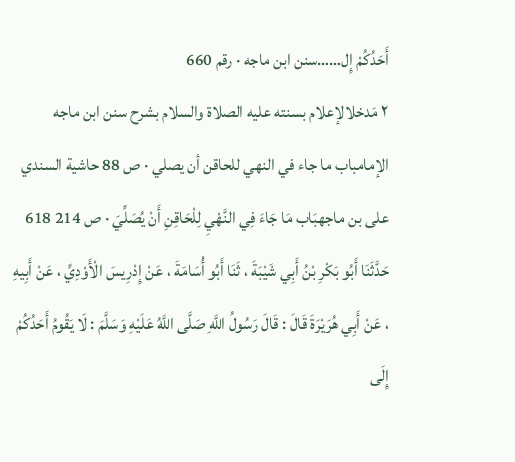أَحَدُكُمْ إِل……سنن ابن ماجه · رقم 660
٢ مَدخلالإعلام بسنته عليه الصلاة والسلام بشرح سنن ابن ماجه الإمامباب ما جاء في النهي للحاقن أن يصلي · ص 88 حاشية السندي على بن ماجهبَاب مَا جَاءَ فِي النَّهْيِ لِلْحَاقِنِ أَنْ يُصَلِّيَ · ص 214 618 حَدَّثَنَا أَبُو بَكْرِ بْنُ أَبِي شَيْبَةَ ، ثَنَا أَبُو أُسَامَةَ ، عَنْ إِدْرِيسَ الْأَوْدِيِّ ، عَنْ أَبِيهِ ، عَنْ أَبِي هُرَيْرَةَ قَالَ : قَالَ رَسُولُ اللَّهِ صَلَّى اللَّهُ عَلَيْهِ وَسَلَّمَ : لَا يَقُومُ أَحَدُكُمْ إِلَى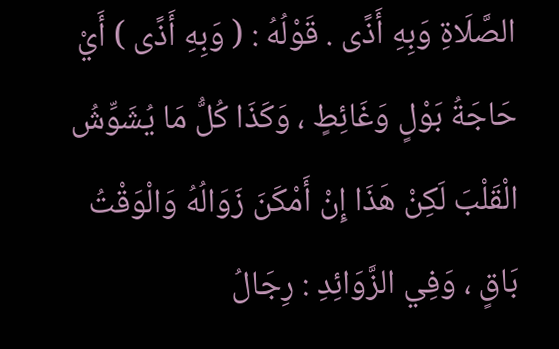الصَّلَاةِ وَبِهِ أَذًى . قَوْلُهُ : ( وَبِهِ أَذًى ) أَيْ حَاجَةُ بَوْلٍ وَغَائِطٍ ، وَكَذَا كُلُّ مَا يُشَوِّشُ الْقَلْبَ لَكِنْ هَذَا إِنْ أَمْكَنَ زَوَالُهُ وَالْوَقْتُ بَاقٍ ، وَفِي الزَّوَائِدِ : رِجَالُ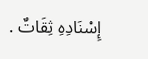إِسْنَادِهِ ثِقَاتٌ .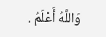وَاللَّهُ أَعْلَمُ .